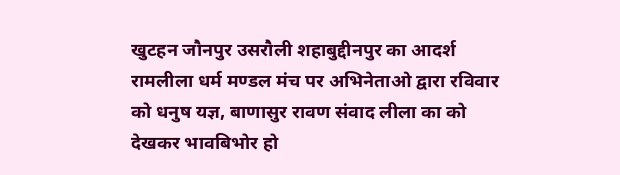खुटहन जौनपुर उसरौली शहाबुद्दीनपुर का आदर्श रामलीला धर्म मण्डल मंच पर अभिनेताओ द्वारा रविवार को धनुष यज्ञ, बाणासुर रावण संवाद लीला का को देखकर भावबिभोर हो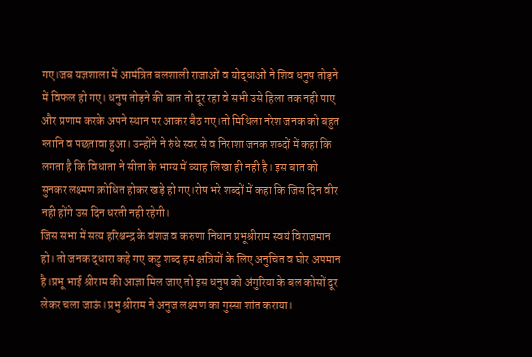गए।जब यज्ञशाला में आमंत्रित बलशाली राजाओं व योद्धाओं ने शिव धनुष तोड़ने में विफल हो गए। धनुष तोड़ने की बात तो दूर रहा वे सभी उसे हिला तक नही पाए और प्रणाम करके अपने स्थान पर आकर बैठ गए।तो मिथिला नरेश जनक को बहुत ग्लानि व पछतावा हुआ। उन्होंने ने रुंधे स्वर से व निराशा जनक शब्दों में कहा कि लगता है कि विधाता ने सीता के भाग्य में व्याह लिखा ही नही है। इस बात को सुनकर लक्ष्मण क्रोधित होकर खड़े हो गए।रोष भरे शब्दों में कहा कि जिस दिन वीर नही होंगे उस दिन धरती नही रहेगी।
जिस सभा में सत्य हरिश्चन्द्र के वंशज व करुणा निधान प्रभूश्रीराम स्वयं विराजमान हो। तो जनक द्धारा कहे गए कटु शब्द हम क्षत्रियों के लिए अनुचित व घोर अपमान है।प्रभू भाई श्रीराम की आज्ञा मिल जाए तो इस धनुष को अंगुरिया के बल कोसों दूर लेकर चला जाऊं।प्रभु श्रीराम ने अनुज लक्ष्मण का गुस्सा शांत कराया।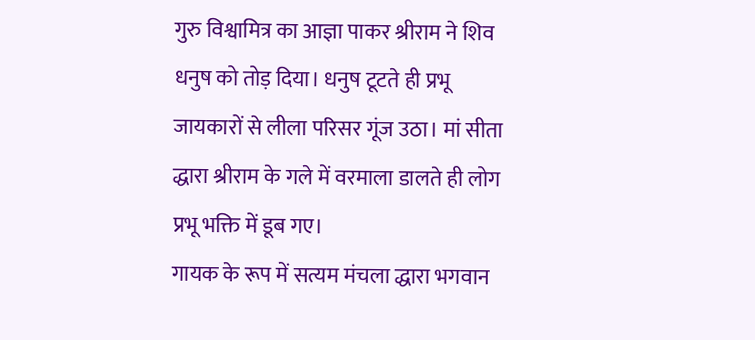गुरु विश्वामित्र का आज्ञा पाकर श्रीराम ने शिव धनुष को तोड़ दिया। धनुष टूटते ही प्रभू जायकारों से लीला परिसर गूंज उठा। मां सीता द्धारा श्रीराम के गले में वरमाला डालते ही लोग प्रभू भक्ति में डूब गए।
गायक के रूप में सत्यम मंचला द्धारा भगवान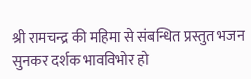श्री रामचन्द्र की महिमा से संबन्धित प्रस्तुत भजन सुनकर दर्शक भावविभोर हो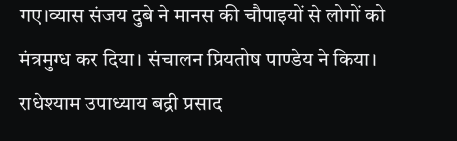गए।व्यास संजय दुबे ने मानस की चौपाइयों से लोगों को मंत्रमुग्ध कर दिया। संचालन प्रियतोष पाण्डेय ने किया। राधेश्याम उपाध्याय बद्री प्रसाद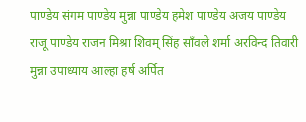पाण्डेय संगम पाण्डेय मुन्ना पाण्डेय हमेश पाण्डेय अजय पाण्डेय राजू पाण्डेय राजन मिश्रा शिवम् सिंह साँवले शर्मा अरविन्द तिवारी मुन्ना उपाध्याय आल्हा हर्ष अर्पित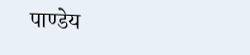पाण्डेय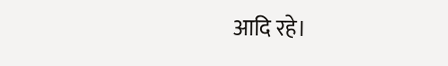आदि रहे।